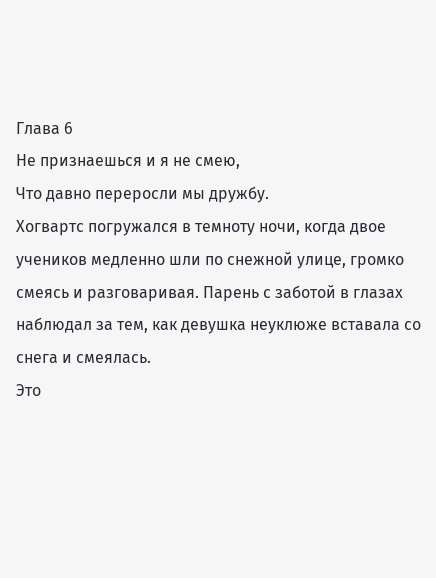Глава 6
Не признаешься и я не смею,
Что давно переросли мы дружбу.
Хогвартс погружался в темноту ночи, когда двое учеников медленно шли по снежной улице, громко смеясь и разговаривая. Парень с заботой в глазах наблюдал за тем, как девушка неуклюже вставала со снега и смеялась.
Это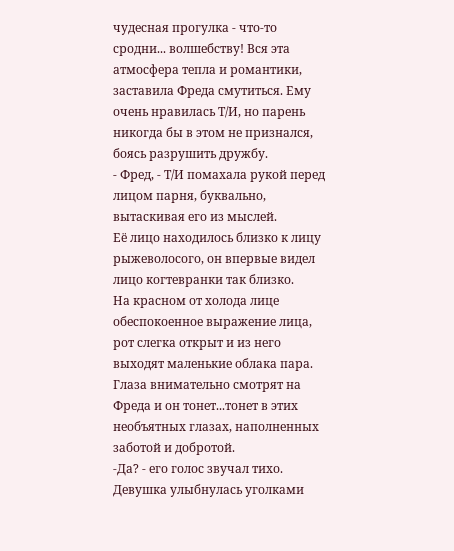чудесная прогулка - что-то сродни... волшебству! Вся эта атмосфера тепла и романтики, заставила Фреда смутиться. Ему очень нравилась Т/И, но парень никогда бы в этом не признался, боясь разрушить дружбу.
- Фред, - Т/И помахала рукой перед лицом парня, буквально, вытаскивая его из мыслей.
Её лицо находилось близко к лицу рыжеволосого, он впервые видел лицо когтевранки так близко.
На красном от холода лице обеспокоенное выражение лица, рот слегка открыт и из него выходят маленькие облака пара. Глаза внимательно смотрят на Фреда и он тонет...тонет в этих необъятных глазах, наполненных заботой и добротой.
-Да? - его голос звучал тихо.
Девушка улыбнулась уголками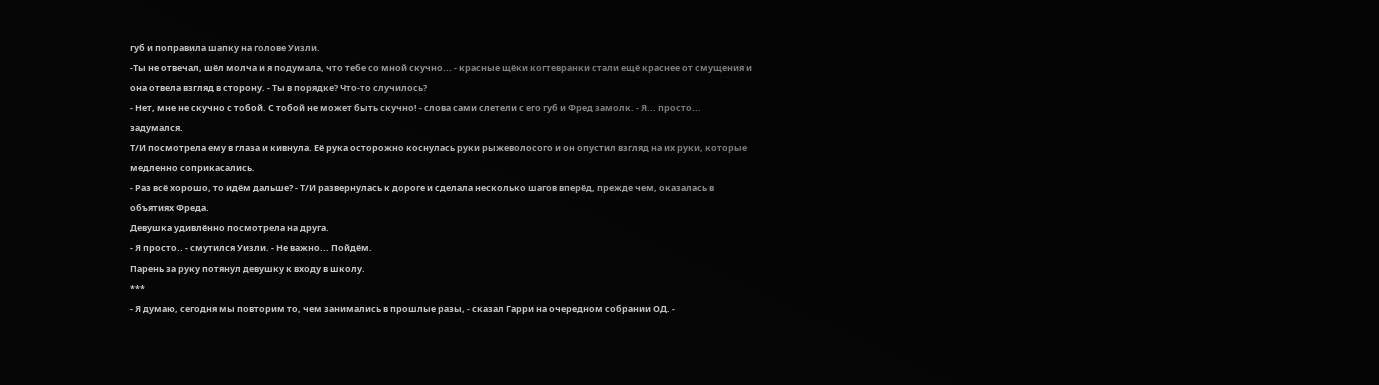губ и поправила шапку на голове Уизли.
-Ты не отвечал, шёл молча и я подумала, что тебе со мной скучно... - красные щёки когтевранки стали ещё краснее от смущения и она отвела взгляд в сторону. - Ты в порядке? Что-то случилось?
- Нет, мне не скучно с тобой. С тобой не может быть скучно! - слова сами слетели с его губ и Фред замолк. - Я... просто... задумался.
Т/И посмотрела ему в глаза и кивнула. Её рука осторожно коснулась руки рыжеволосого и он опустил взгляд на их руки, которые медленно соприкасались.
- Раз всё хорошо, то идём дальше? - Т/И развернулась к дороге и сделала несколько шагов вперёд, прежде чем, оказалась в объятиях Фреда.
Девушка удивлённо посмотрела на друга.
- Я просто.. - смутился Уизли. - Не важно... Пойдём.
Парень за руку потянул девушку к входу в школу.
***
- Я думаю, сегодня мы повторим то, чем занимались в прошлые разы, - сказал Гарри на очередном собрании ОД. -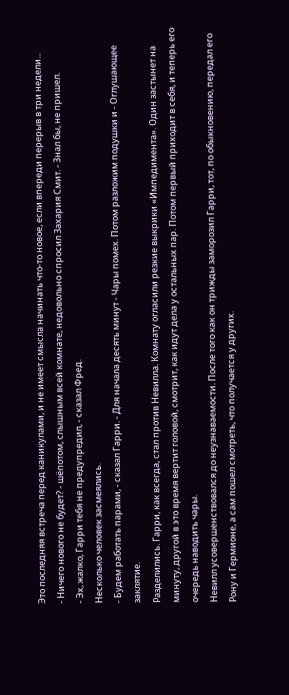Это последняя встреча перед каникулами, и не имеет смысла начинать что-то новое, если впереди перерыв в три недели...
- Ничего нового не будет? - шёпотом, слышным всей комнате, недовольно спросил Захария Смит. - Знал бы, не пришел.
- Эх, жалко, Гарри тебя не предупредил, - сказал Фред.
Несколько человек засмеялись.
- Будем работать парами, - сказал Гарри. - Для начала десять минут - Чары помех. Потом разложим подушки и - Оглушающее заклятие.
Разделились. Гарри, как всегда, стал против Невилла. Комнату огласили резкие выкрики «Импедимента». Один застынет на минуту, другой в это время вертит головой, смотрит, как идут дела у остальных пар. Потом первый приходит в себя, и теперь его очередь наводить чары.
Невилл усовершенствовался до неузнаваемости. После того как он трижды заморозил Гарри, тот, по обыкновению, передал его Рону и Гермионе, а сам пошел смотреть, что получается у других.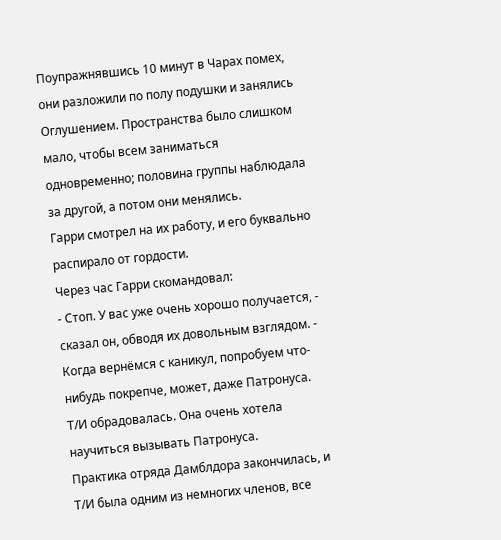Поупражнявшись 10 минут в Чарах помех, они разложили по полу подушки и занялись Оглушением. Пространства было слишком мало, чтобы всем заниматься одновременно; половина группы наблюдала за другой, а потом они менялись.
Гарри смотрел на их работу, и его буквально распирало от гордости.
Через час Гарри скомандовал:
- Стоп. У вас уже очень хорошо получается, - сказал он, обводя их довольным взглядом. - Когда вернёмся с каникул, попробуем что-нибудь покрепче, может, даже Патронуса.
Т/И обрадовалась. Она очень хотела научиться вызывать Патронуса.
Практика отряда Дамблдора закончилась, и Т/И была одним из немногих членов, все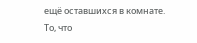ещё оставшихся в комнате.
То, что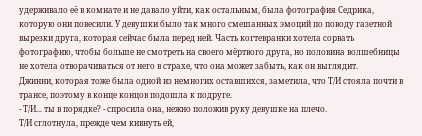удерживало её в комнате и не давало уйти, как остальным, была фотография Седрика, которую они повесили. У девушки было так много смешанных эмоций по поводу газетной вырезки друга, которая сейчас была перед ней. Часть когтевранки хотела сорвать фотографию, чтобы больше не смотреть на своего мёртвого друга, но половина волшебницы не хотела отворачиваться от него в страхе, что она может забыть, как он выглядит.
Джинни, которая тоже была одной из немногих оставшихся, заметила, что Т/И стояла почти в трансе, поэтому в конце концов подошла к подруге.
- Т/И... ты в порядке? - спросила она, нежно положив руку девушке на плечо.
Т/И сглотнула, прежде чем кивнуть ей,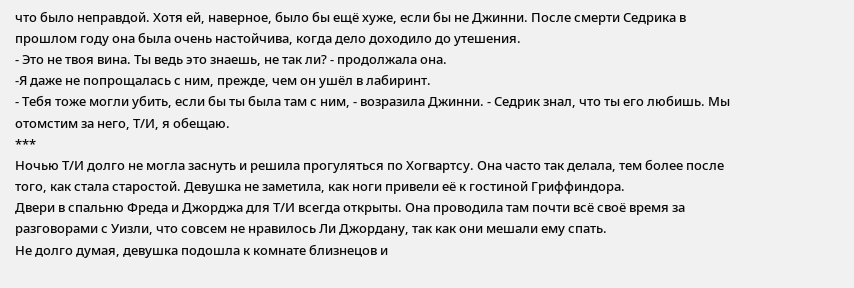что было неправдой. Хотя ей, наверное, было бы ещё хуже, если бы не Джинни. После смерти Седрика в прошлом году она была очень настойчива, когда дело доходило до утешения.
- Это не твоя вина. Ты ведь это знаешь, не так ли? - продолжала она.
-Я даже не попрощалась с ним, прежде, чем он ушёл в лабиринт.
- Тебя тоже могли убить, если бы ты была там с ним, - возразила Джинни. - Седрик знал, что ты его любишь. Мы отомстим за него, Т/И, я обещаю.
***
Ночью Т/И долго не могла заснуть и решила прогуляться по Хогвартсу. Она часто так делала, тем более после того, как стала старостой. Девушка не заметила, как ноги привели её к гостиной Гриффиндора.
Двери в спальню Фреда и Джорджа для Т/И всегда открыты. Она проводила там почти всё своё время за разговорами с Уизли, что совсем не нравилось Ли Джордану, так как они мешали ему спать.
Не долго думая, девушка подошла к комнате близнецов и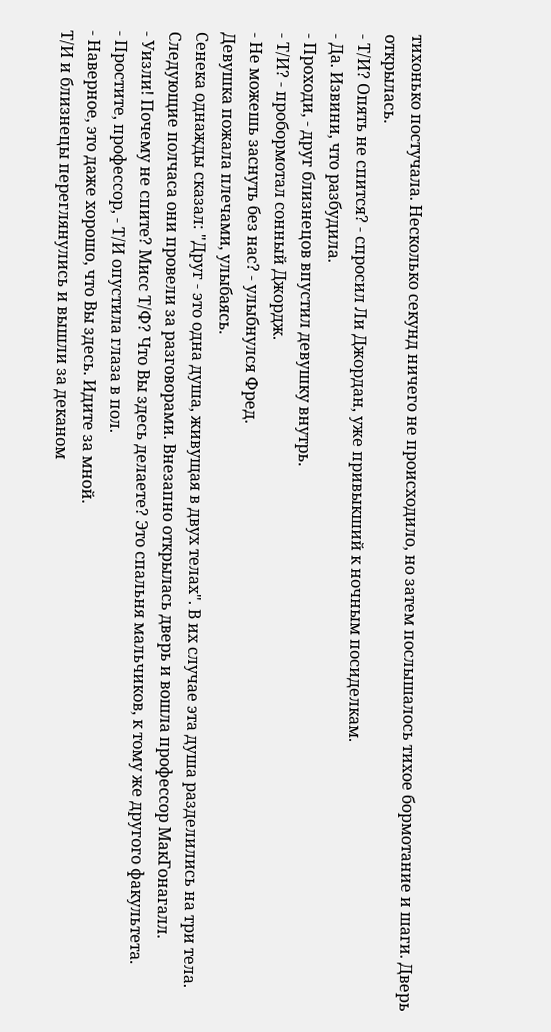тихонько постучала. Несколько секунд ничего не происходило, но затем послышалось тихое бормотание и шаги. Дверь открылась.
- Т/И? Опять не спится? - спросил Ли Джордан, уже привыкший к ночным посиделкам.
- Да. Извини, что разбудила.
- Проходи, - друг близнецов впустил девушку внутрь.
- Т/И? - пробормотал сонный Джордж.
- Не можешь заснуть без нас? - улыбнулся Фред.
Девушка пожала плечами, улыбаясь.
Сенека однажды сказал: "Друг - это одна душа, живущая в двух телах". В их случае эта душа разделились на три тела.
Следующие полчаса они провели за разговорами. Внезапно открылась дверь и вошла профессор МакГонагалл.
- Уизли! Почему не спите? Мисс Т/Ф? Что Вы здесь делаете? Это спальня мальчиков, к тому же другого факультета.
- Простите, профессор, - Т/И опустила глаза в пол.
- Наверное, это даже хорошо, что Вы здесь. Идите за мной.
Т/И и близнецы переглянулись и вышли за деканом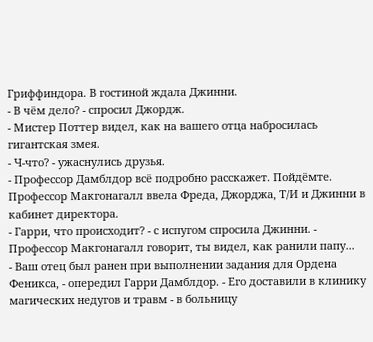Гриффиндора. В гостиной ждала Джинни.
- В чём дело? - спросил Джордж.
- Мистер Поттер видел, как на вашего отца набросилась гигантская змея.
- Ч-что? - ужаснулись друзья.
- Профессор Дамблдор всё подробно расскажет. Пойдёмте.
Профессор Макгонагалл ввела Фреда, Джорджа, Т/И и Джинни в кабинет директора.
- Гарри, что происходит? - с испугом спросила Джинни. - Профессор Макгонагалл говорит, ты видел, как ранили папу...
- Ваш отец был ранен при выполнении задания для Ордена Феникса, - опередил Гарри Дамблдор. - Его доставили в клинику магических недугов и травм - в больницу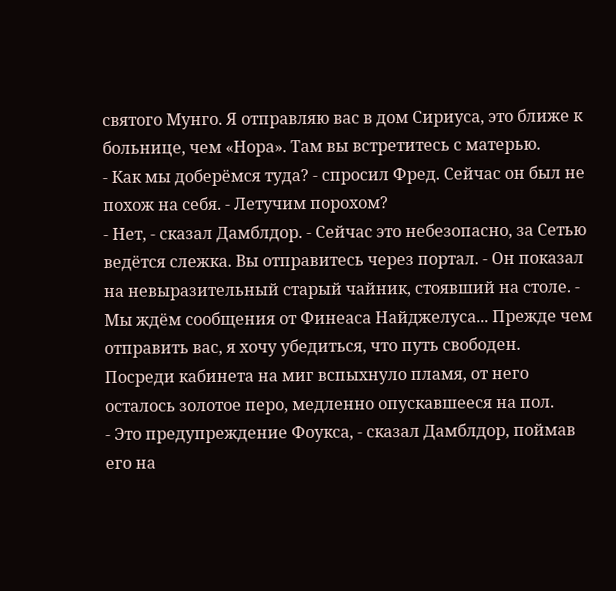святого Мунго. Я отправляю вас в дом Сириуса, это ближе к больнице, чем «Нора». Там вы встретитесь с матерью.
- Как мы доберёмся туда? - спросил Фред. Сейчас он был не похож на себя. - Летучим порохом?
- Нет, - сказал Дамблдор. - Сейчас это небезопасно, за Сетью ведётся слежка. Вы отправитесь через портал. - Он показал на невыразительный старый чайник, стоявший на столе. - Мы ждём сообщения от Финеаса Найджелуса... Прежде чем отправить вас, я хочу убедиться, что путь свободен.
Посреди кабинета на миг вспыхнуло пламя, от него осталось золотое перо, медленно опускавшееся на пол.
- Это предупреждение Фоукса, - сказал Дамблдор, поймав его на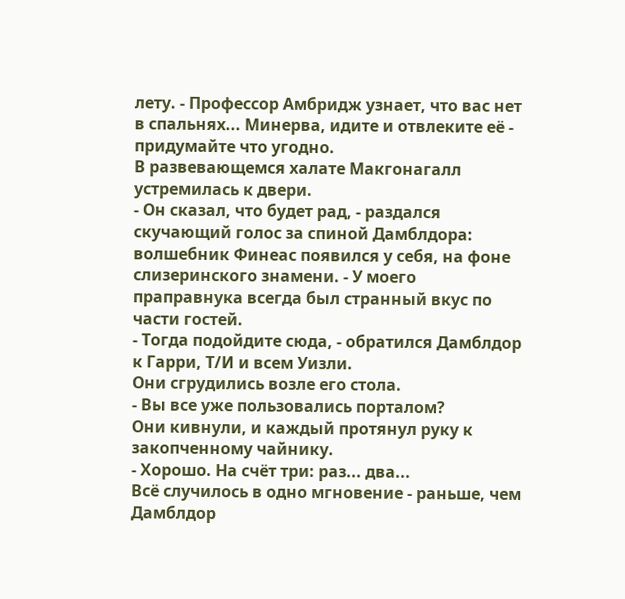лету. - Профессор Амбридж узнает, что вас нет в спальнях... Минерва, идите и отвлеките её - придумайте что угодно.
В развевающемся халате Макгонагалл устремилась к двери.
- Он сказал, что будет рад, - раздался скучающий голос за спиной Дамблдора: волшебник Финеас появился у себя, на фоне слизеринского знамени. - У моего праправнука всегда был странный вкус по части гостей.
- Тогда подойдите сюда, - обратился Дамблдор к Гарри, Т/И и всем Уизли.
Они сгрудились возле его стола.
- Вы все уже пользовались порталом?
Они кивнули, и каждый протянул руку к закопченному чайнику.
- Хорошо. На счёт три: раз... два...
Всё случилось в одно мгновение - раньше, чем Дамблдор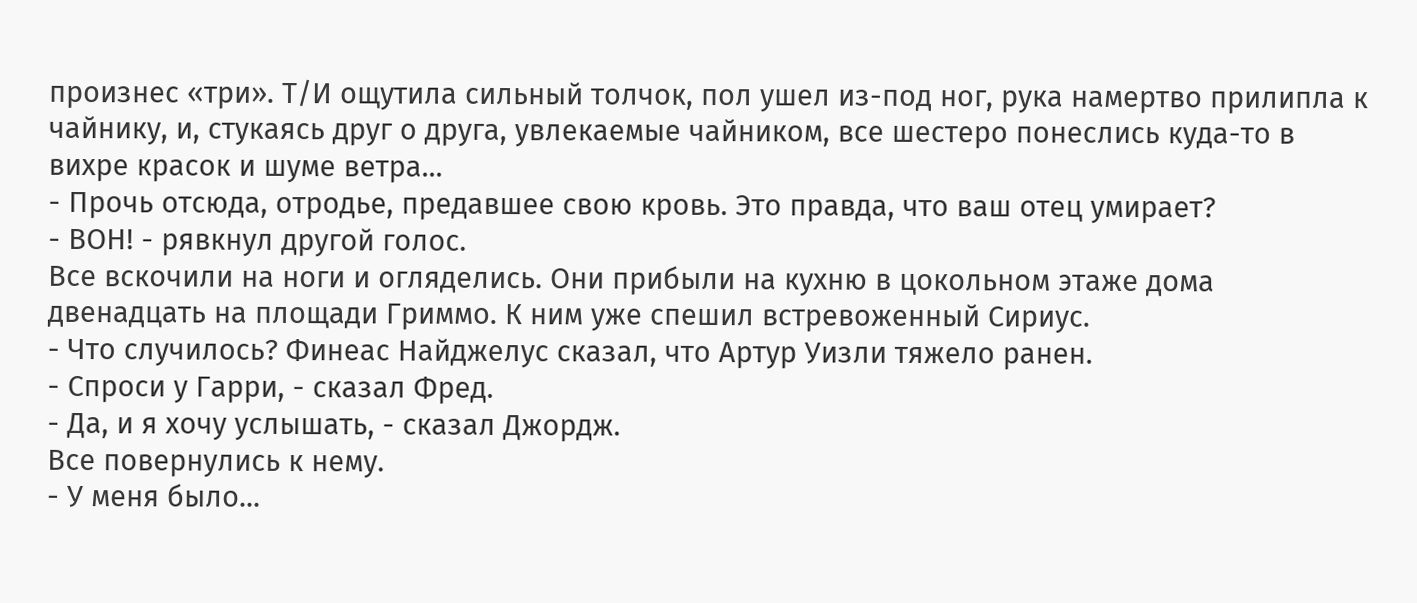произнес «три». Т/И ощутила сильный толчок, пол ушел из-под ног, рука намертво прилипла к чайнику, и, стукаясь друг о друга, увлекаемые чайником, все шестеро понеслись куда-то в вихре красок и шуме ветра...
- Прочь отсюда, отродье, предавшее свою кровь. Это правда, что ваш отец умирает?
- ВОН! - рявкнул другой голос.
Все вскочили на ноги и огляделись. Они прибыли на кухню в цокольном этаже дома двенадцать на площади Гриммо. К ним уже спешил встревоженный Сириус.
- Что случилось? Финеас Найджелус сказал, что Артур Уизли тяжело ранен.
- Спроси у Гарри, - сказал Фред.
- Да, и я хочу услышать, - сказал Джордж.
Все повернулись к нему.
- У меня было...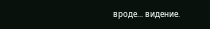вроде... видение.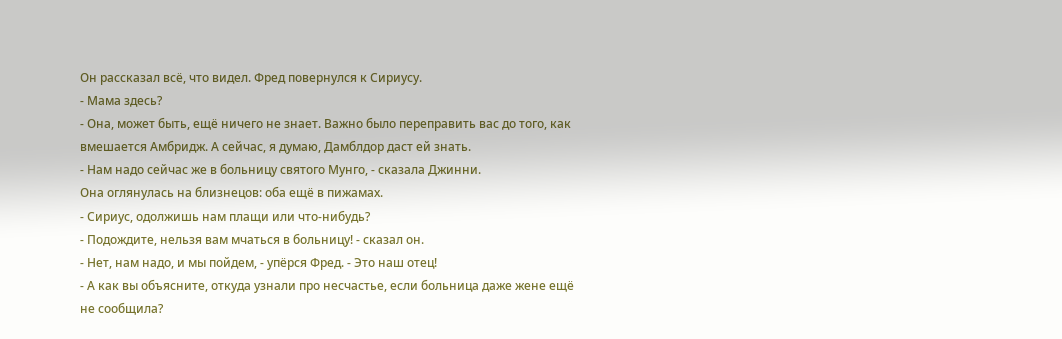Он рассказал всё, что видел. Фред повернулся к Сириусу.
- Мама здесь?
- Она, может быть, ещё ничего не знает. Важно было переправить вас до того, как вмешается Амбридж. А сейчас, я думаю, Дамблдор даст ей знать.
- Нам надо сейчас же в больницу святого Мунго, - сказала Джинни.
Она оглянулась на близнецов: оба ещё в пижамах.
- Сириус, одолжишь нам плащи или что-нибудь?
- Подождите, нельзя вам мчаться в больницу! - сказал он.
- Нет, нам надо, и мы пойдем, - упёрся Фред. - Это наш отец!
- А как вы объясните, откуда узнали про несчастье, если больница даже жене ещё не сообщила?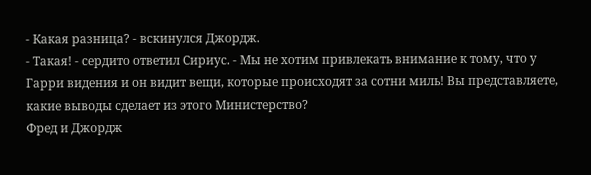- Какая разница? - вскинулся Джордж.
- Такая! - сердито ответил Сириус. - Мы не хотим привлекать внимание к тому, что у Гарри видения и он видит вещи, которые происходят за сотни миль! Вы представляете, какие выводы сделает из этого Министерство?
Фред и Джордж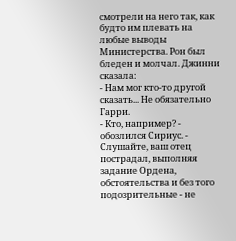смотрели на него так, как будто им плевать на любые выводы Министерства. Рон был бледен и молчал. Джинни сказала:
- Нам мог кто-то другой сказать... Не обязательно Гарри.
- Кто, например? - обозлился Сириус. - Слушайте, ваш отец пострадал, выполняя задание Ордена, обстоятельства и без того подозрительные - не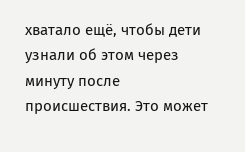хватало ещё, чтобы дети узнали об этом через минуту после происшествия. Это может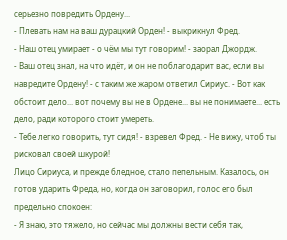серьезно повредить Ордену...
- Плевать нам на ваш дурацкий Орден! - выкрикнул Фред.
- Наш отец умирает - о чём мы тут говорим! - заорал Джордж.
- Ваш отец знал, на что идёт, и он не поблагодарит вас, если вы навредите Ордену! - с таким же жаром ответил Сириус. - Вот как обстоит дело... вот почему вы не в Ордене... вы не понимаете... есть дело, ради которого стоит умереть.
- Тебе легко говорить, тут сидя! - взревел Фред. - Не вижу, чтоб ты рисковал своей шкурой!
Лицо Сириуса, и прежде бледное, стало пепельным. Казалось, он готов ударить Фреда, но, когда он заговорил, голос его был предельно спокоен:
- Я знаю, это тяжело, но сейчас мы должны вести себя так,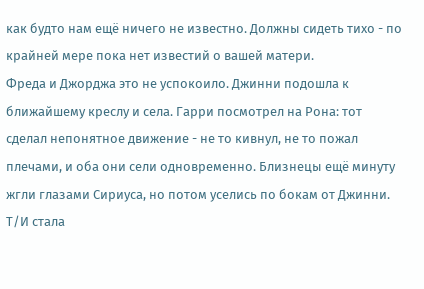как будто нам ещё ничего не известно. Должны сидеть тихо - по крайней мере пока нет известий о вашей матери.
Фреда и Джорджа это не успокоило. Джинни подошла к ближайшему креслу и села. Гарри посмотрел на Рона: тот сделал непонятное движение - не то кивнул, не то пожал плечами, и оба они сели одновременно. Близнецы ещё минуту жгли глазами Сириуса, но потом уселись по бокам от Джинни. Т/И стала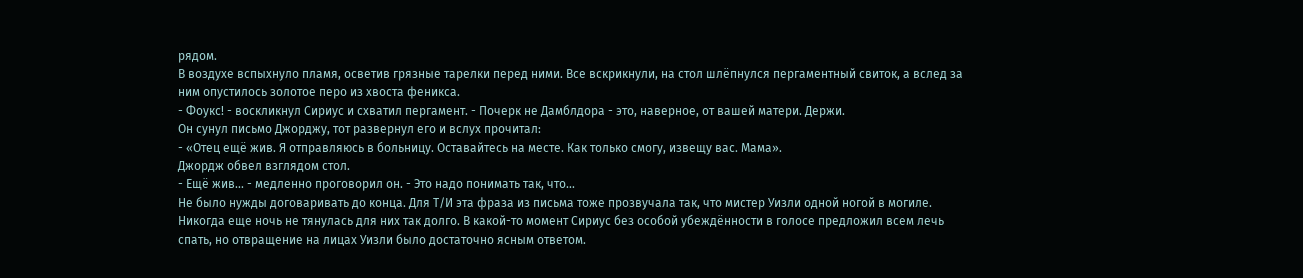рядом.
В воздухе вспыхнуло пламя, осветив грязные тарелки перед ними. Все вскрикнули, на стол шлёпнулся пергаментный свиток, а вслед за ним опустилось золотое перо из хвоста феникса.
- Фоукс! - воскликнул Сириус и схватил пергамент. - Почерк не Дамблдора - это, наверное, от вашей матери. Держи.
Он сунул письмо Джорджу, тот развернул его и вслух прочитал:
- «Отец ещё жив. Я отправляюсь в больницу. Оставайтесь на месте. Как только смогу, извещу вас. Мама».
Джордж обвел взглядом стол.
- Ещё жив... - медленно проговорил он. - Это надо понимать так, что...
Не было нужды договаривать до конца. Для Т/И эта фраза из письма тоже прозвучала так, что мистер Уизли одной ногой в могиле.
Никогда еще ночь не тянулась для них так долго. В какой-то момент Сириус без особой убеждённости в голосе предложил всем лечь спать, но отвращение на лицах Уизли было достаточно ясным ответом.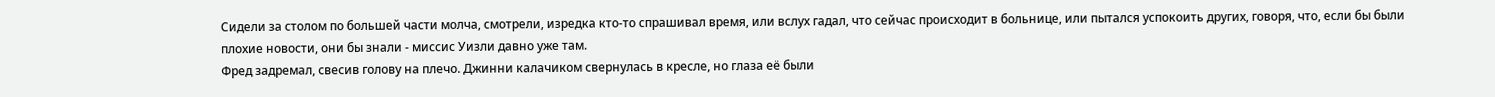Сидели за столом по большей части молча, смотрели, изредка кто-то спрашивал время, или вслух гадал, что сейчас происходит в больнице, или пытался успокоить других, говоря, что, если бы были плохие новости, они бы знали - миссис Уизли давно уже там.
Фред задремал, свесив голову на плечо. Джинни калачиком свернулась в кресле, но глаза её были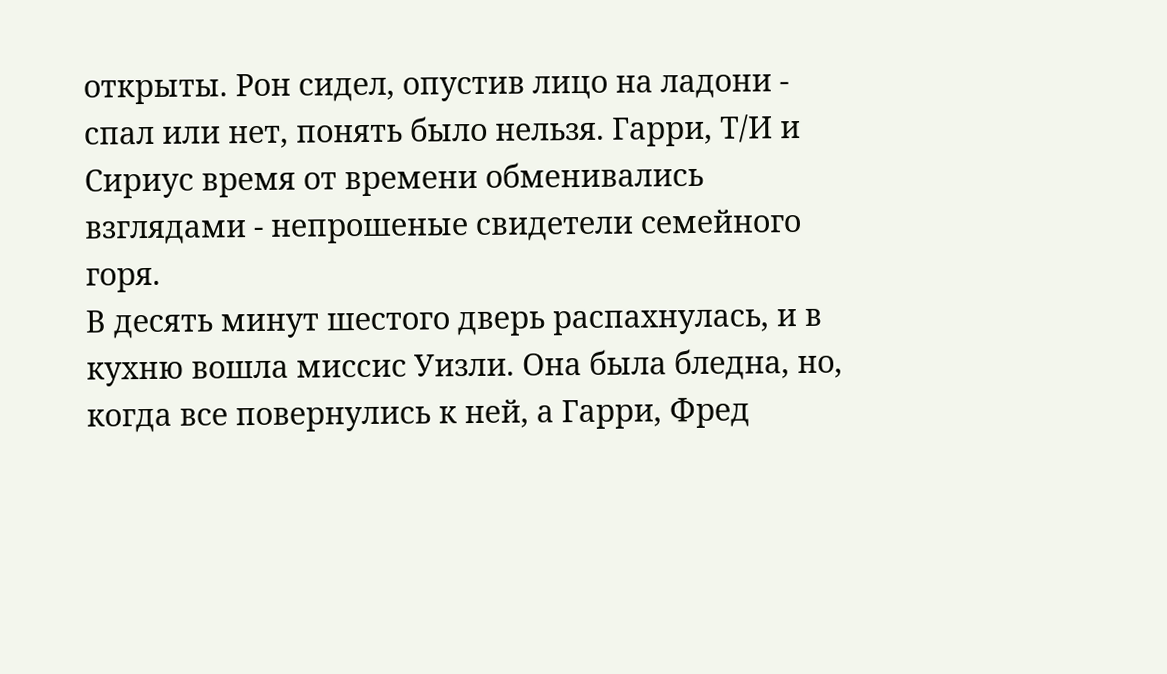открыты. Рон сидел, опустив лицо на ладони - спал или нет, понять было нельзя. Гарри, Т/И и Сириус время от времени обменивались взглядами - непрошеные свидетели семейного горя.
В десять минут шестого дверь распахнулась, и в кухню вошла миссис Уизли. Она была бледна, но, когда все повернулись к ней, а Гарри, Фред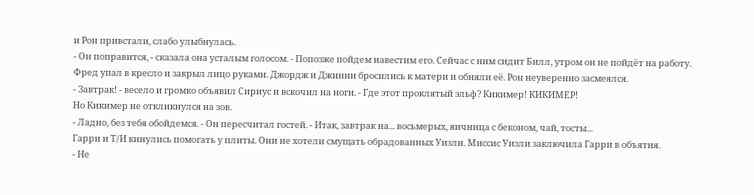и Рон привстали, слабо улыбнулась.
- Он поправится, - сказала она усталым голосом. - Попозже пойдем навестим его. Сейчас с ним сидит Билл, утром он не пойдёт на работу.
Фред упал в кресло и закрыл лицо руками. Джордж и Джинни бросились к матери и обняли её. Рон неуверенно засмеялся.
- Завтрак! - весело и громко объявил Сириус и вскочил на ноги. - Где этот проклятый эльф? Кикимер! КИКИМЕР!
Но Кикимер не откликнулся на зов.
- Ладно, без тебя обойдемся. - Он пересчитал гостей. - Итак, завтрак на... восьмерых, яичница с беконом, чай, тосты...
Гарри и Т/И кинулись помогать у плиты. Они не хотели смущать обрадованных Уизли. Миссис Уизли заключила Гарри в объятия.
- Не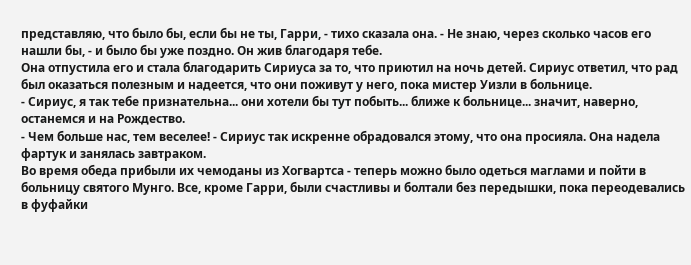представляю, что было бы, если бы не ты, Гарри, - тихо сказала она. - Не знаю, через сколько часов его нашли бы, - и было бы уже поздно. Он жив благодаря тебе.
Она отпустила его и стала благодарить Сириуса за то, что приютил на ночь детей. Сириус ответил, что рад был оказаться полезным и надеется, что они поживут у него, пока мистер Уизли в больнице.
- Сириус, я так тебе признательна... они хотели бы тут побыть... ближе к больнице... значит, наверно, останемся и на Рождество.
- Чем больше нас, тем веселее! - Сириус так искренне обрадовался этому, что она просияла. Она надела фартук и занялась завтраком.
Во время обеда прибыли их чемоданы из Хогвартса - теперь можно было одеться маглами и пойти в больницу святого Мунго. Все, кроме Гарри, были счастливы и болтали без передышки, пока переодевались в фуфайки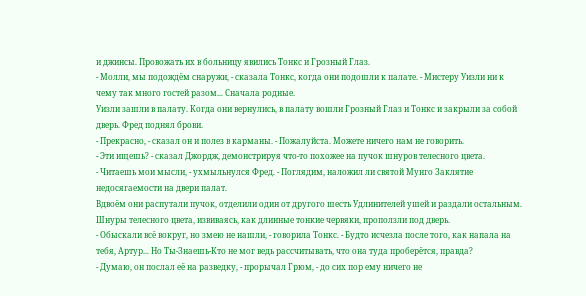и джинсы. Провожать их в больницу явились Тонкс и Грозный Глаз.
- Молли, мы подождём снаружи, - сказала Тонкс, когда они подошли к палате. - Мистеру Уизли ни к чему так много гостей разом... Сначала родные.
Уизли зашли в палату. Когда они вернулись, в палату вошли Грозный Глаз и Тонкс и закрыли за собой дверь. Фред поднял брови.
- Прекрасно, - сказал он и полез в карманы. - Пожалуйста. Можете ничего нам не говорить.
- Эти ищешь? - сказал Джордж, демонстрируя что-то похожее на пучок шнуров телесного цвета.
- Читаешь мои мысли, - ухмыльнулся Фред. - Поглядим, наложил ли святой Мунго Заклятие недосягаемости на двери палат.
Вдвоём они распутали пучок, отделили один от другого шесть Удлинителей ушей и раздали остальным. Шнуры телесного цвета, извиваясь, как длинные тонкие червяки, проползли под дверь.
- Обыскали всё вокруг, но змею не нашли, - говорила Тонкс. - Будто исчезла после того, как напала на тебя, Артур... Но Ты-Знаешь-Кто не мог ведь рассчитывать, что она туда проберётся, правда?
- Думаю, он послал её на разведку, - прорычал Грюм, - до сих пор ему ничего не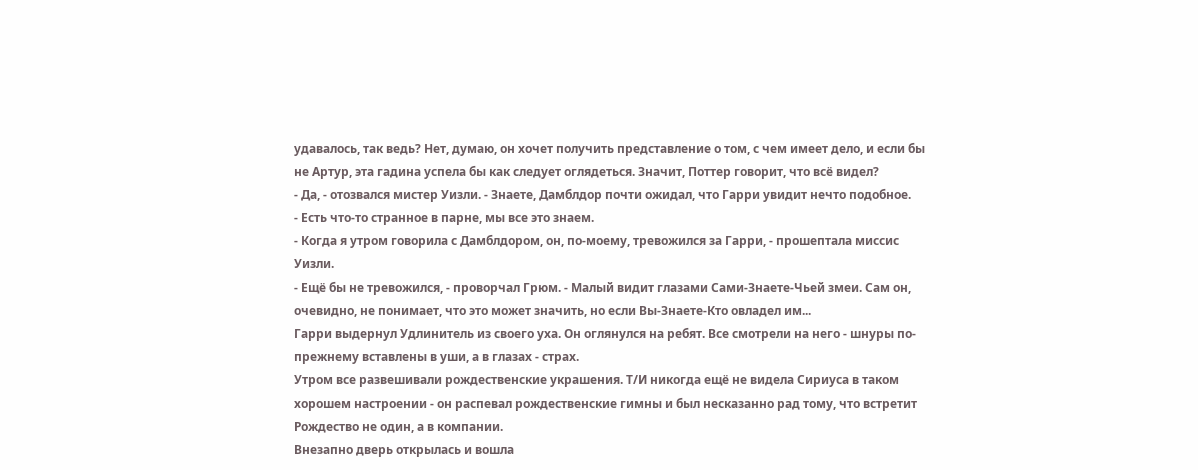удавалось, так ведь? Нет, думаю, он хочет получить представление о том, с чем имеет дело, и если бы не Артур, эта гадина успела бы как следует оглядеться. Значит, Поттер говорит, что всё видел?
- Да, - отозвался мистер Уизли. - Знаете, Дамблдор почти ожидал, что Гарри увидит нечто подобное.
- Есть что-то странное в парне, мы все это знаем.
- Когда я утром говорила с Дамблдором, он, по-моему, тревожился за Гарри, - прошептала миссис Уизли.
- Ещё бы не тревожился, - проворчал Грюм. - Малый видит глазами Сами-Знаете-Чьей змеи. Сам он, очевидно, не понимает, что это может значить, но если Вы-Знаете-Кто овладел им...
Гарри выдернул Удлинитель из своего уха. Он оглянулся на ребят. Все смотрели на него - шнуры по-прежнему вставлены в уши, а в глазах - страх.
Утром все развешивали рождественские украшения. Т/И никогда ещё не видела Сириуса в таком хорошем настроении - он распевал рождественские гимны и был несказанно рад тому, что встретит Рождество не один, а в компании.
Внезапно дверь открылась и вошла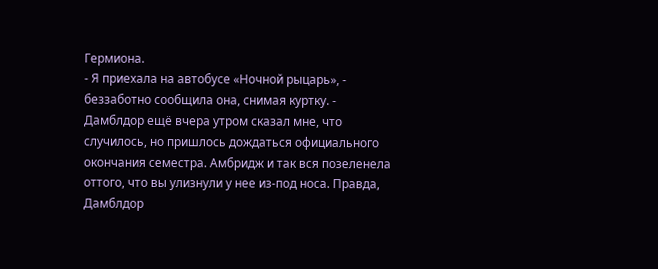Гермиона.
- Я приехала на автобусе «Ночной рыцарь», - беззаботно сообщила она, снимая куртку. - Дамблдор ещё вчера утром сказал мне, что случилось, но пришлось дождаться официального окончания семестра. Амбридж и так вся позеленела оттого, что вы улизнули у нее из-под носа. Правда, Дамблдор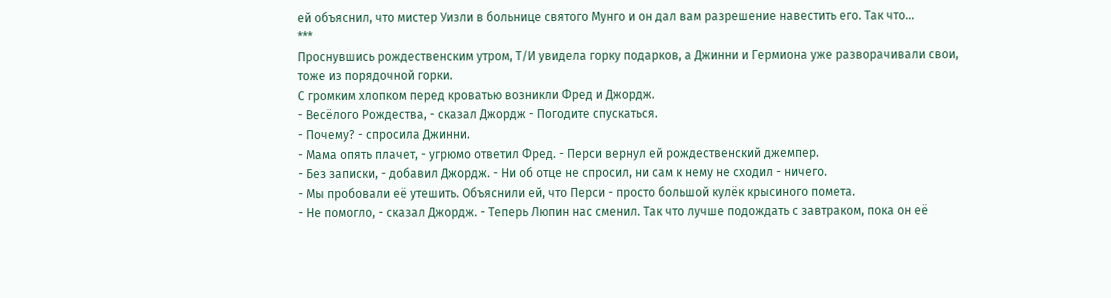ей объяснил, что мистер Уизли в больнице святого Мунго и он дал вам разрешение навестить его. Так что...
***
Проснувшись рождественским утром, Т/И увидела горку подарков, а Джинни и Гермиона уже разворачивали свои, тоже из порядочной горки.
С громким хлопком перед кроватью возникли Фред и Джордж.
- Весёлого Рождества, - сказал Джордж - Погодите спускаться.
- Почему? - спросила Джинни.
- Мама опять плачет, - угрюмо ответил Фред. - Перси вернул ей рождественский джемпер.
- Без записки, - добавил Джордж. - Ни об отце не спросил, ни сам к нему не сходил - ничего.
- Мы пробовали её утешить. Объяснили ей, что Перси - просто большой кулёк крысиного помета.
- Не помогло, - сказал Джордж. - Теперь Люпин нас сменил. Так что лучше подождать с завтраком, пока он её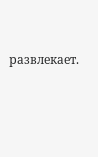развлекает.